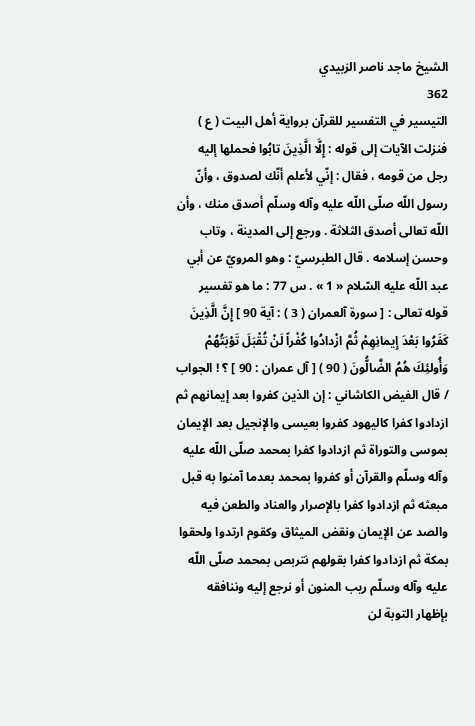الشيخ ماجد ناصر الزبيدي
362
التيسير في التفسير للقرآن برواية أهل البيت ( ع )
فنزلت الآيات إلى قوله : إِلَّا الَّذِينَ تابُوا فحملها إليه رجل من قومه ، فقال : إنّي لأعلم أنّك لصدوق ، وأنّ رسول اللّه صلّى اللّه عليه وآله وسلّم أصدق منك ، وأن اللّه تعالى أصدق الثلاثة . ورجع إلى المدينة ، وتاب وحسن إسلامه . قال الطبرسيّ : وهو المرويّ عن أبي عبد اللّه عليه السّلام « 1 » . س 77 : ما هو تفسير قوله تعالى : [ سورة آلعمران ( 3 ) : آية 90 ] إِنَّ الَّذِينَ كَفَرُوا بَعْدَ إِيمانِهِمْ ثُمَّ ازْدادُوا كُفْراً لَنْ تُقْبَلَ تَوْبَتُهُمْ وَأُولئِكَ هُمُ الضَّالُّونَ ( 90 ) [ آل عمران : 90 ] ؟ ! الجواب / قال الفيض الكاشاني : إن الذين كفروا بعد إيمانهم ثم ازدادوا كفرا كاليهود كفروا بعيسى والإنجيل بعد الإيمان بموسى والتوراة ثم ازدادوا كفرا بمحمد صلّى اللّه عليه وآله وسلّم والقرآن أو كفروا بمحمد بعدما آمنوا به قبل مبعثه ثم ازدادوا كفرا بالإصرار والعناد والطعن فيه والصد عن الإيمان ونقض الميثاق وكقوم ارتدوا ولحقوا بمكة ثم ازدادوا كفرا بقولهم نتربص بمحمد صلّى اللّه عليه وآله وسلّم ريب المنون أو نرجع إليه وننافقه بإظهار التوبة لن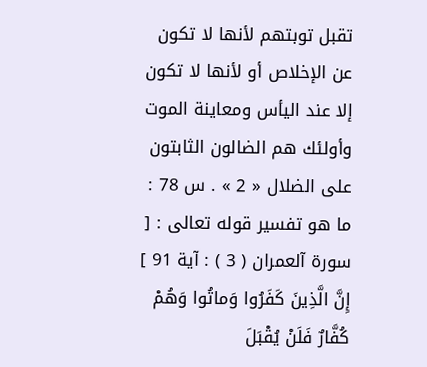تقبل توبتهم لأنها لا تكون عن الإخلاص أو لأنها لا تكون إلا عند اليأس ومعاينة الموت وأولئك هم الضالون الثابتون على الضلال « 2 » . س 78 : ما هو تفسير قوله تعالى : [ سورة آلعمران ( 3 ) : آية 91 ] إِنَّ الَّذِينَ كَفَرُوا وَماتُوا وَهُمْ كُفَّارٌ فَلَنْ يُقْبَلَ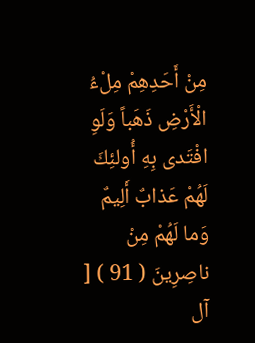مِنْ أَحَدِهِمْ مِلْءُ الْأَرْضِ ذَهَباً وَلَوِ افْتَدى بِهِ أُولئِكَ لَهُمْ عَذابٌ أَلِيمٌ وَما لَهُمْ مِنْ ناصِرِينَ ( 91 ) [ آل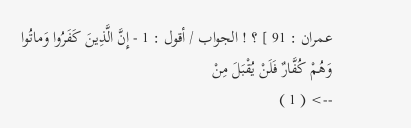عمران : 91 ] ؟ ! الجواب / أقول : 1 - إِنَّ الَّذِينَ كَفَرُوا وَماتُوا وَهُمْ كُفَّارٌ فَلَنْ يُقْبَلَ مِنْ
--> ( 1 )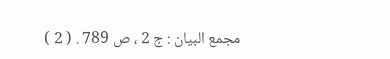مجمع البيان : ج 2 ، ص 789 . ( 2 )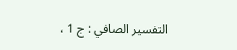التفسير الصافي : ج 1 ،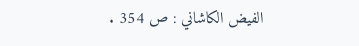الفيض الكاشاني : ص 354 .